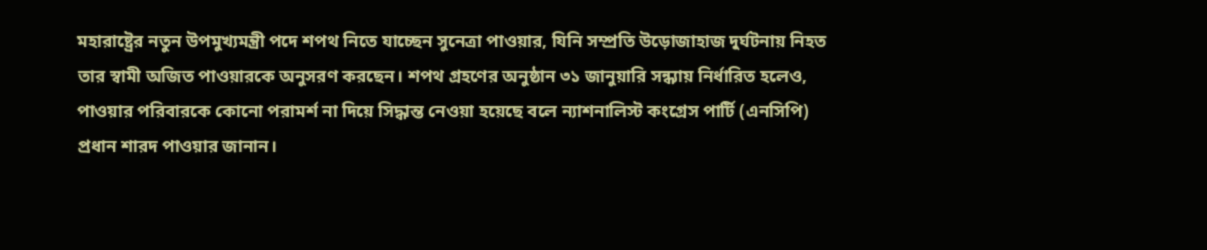মহারাষ্ট্রের নতুন উপমুখ্যমন্ত্রী পদে শপথ নিতে যাচ্ছেন সুনেত্রা পাওয়ার, যিনি সম্প্রতি উড়োজাহাজ দুর্ঘটনায় নিহত তার স্বামী অজিত পাওয়ারকে অনুসরণ করছেন। শপথ গ্রহণের অনুষ্ঠান ৩১ জানুয়ারি সন্ধ্যায় নির্ধারিত হলেও, পাওয়ার পরিবারকে কোনো পরামর্শ না দিয়ে সিদ্ধান্ত নেওয়া হয়েছে বলে ন্যাশনালিস্ট কংগ্রেস পার্টি (এনসিপি) প্রধান শারদ পাওয়ার জানান।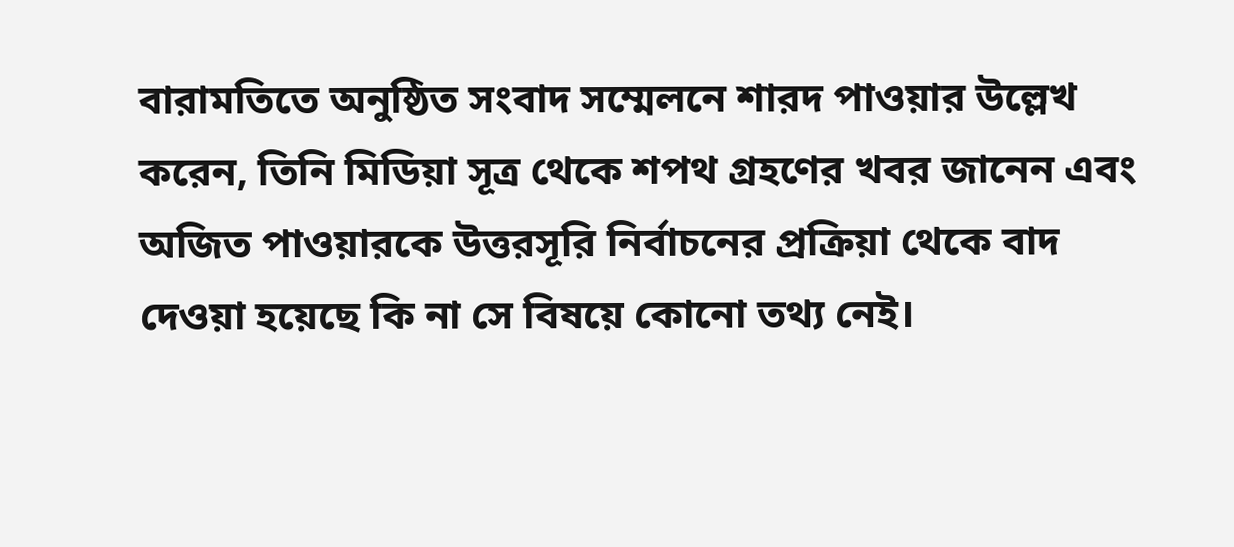বারামতিতে অনুষ্ঠিত সংবাদ সম্মেলনে শারদ পাওয়ার উল্লেখ করেন, তিনি মিডিয়া সূত্র থেকে শপথ গ্রহণের খবর জানেন এবং অজিত পাওয়ারকে উত্তরসূরি নির্বাচনের প্রক্রিয়া থেকে বাদ দেওয়া হয়েছে কি না সে বিষয়ে কোনো তথ্য নেই।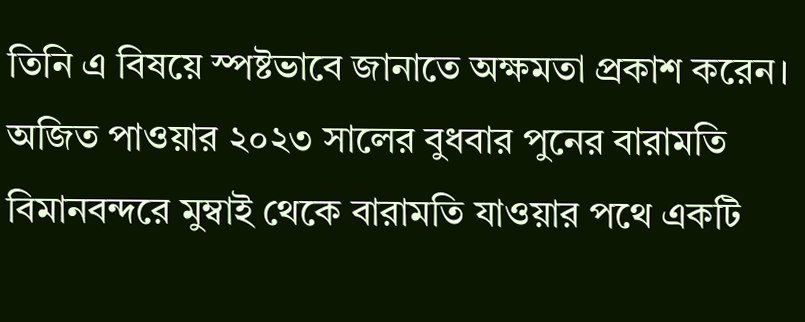তিনি এ বিষয়ে স্পষ্টভাবে জানাতে অক্ষমতা প্রকাশ করেন।
অজিত পাওয়ার ২০২৩ সালের বুধবার পুনের বারামতি বিমানবন্দরে মুম্বাই থেকে বারামতি যাওয়ার পথে একটি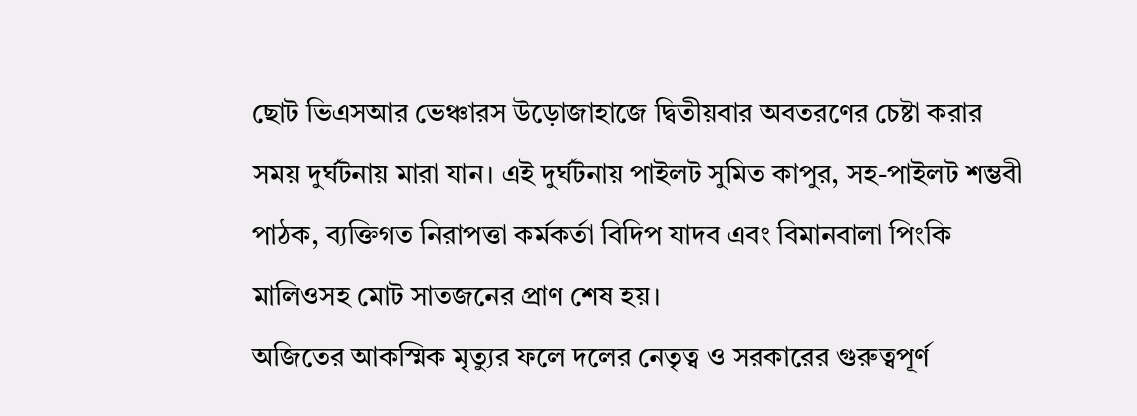ছোট ভিএসআর ভেঞ্চারস উড়োজাহাজে দ্বিতীয়বার অবতরণের চেষ্টা করার সময় দুর্ঘটনায় মারা যান। এই দুর্ঘটনায় পাইলট সুমিত কাপুর, সহ-পাইলট শম্ভবী পাঠক, ব্যক্তিগত নিরাপত্তা কর্মকর্তা বিদিপ যাদব এবং বিমানবালা পিংকি মালিওসহ মোট সাতজনের প্রাণ শেষ হয়।
অজিতের আকস্মিক মৃত্যুর ফলে দলের নেতৃত্ব ও সরকারের গুরুত্বপূর্ণ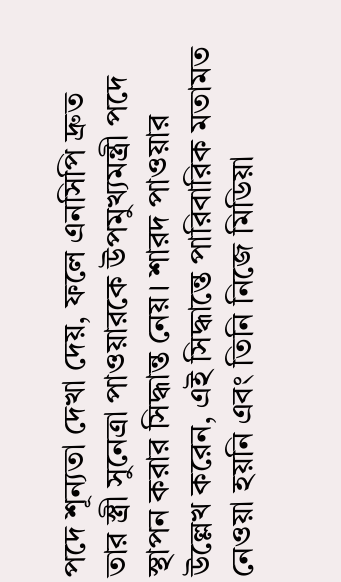পদে শূন্যতা দেখা দেয়, ফলে এনসিপি দ্রুত তার স্ত্রী সুনেত্রা পাওয়ারকে উপমুখ্যমন্ত্রী পদে স্থাপন করার সিদ্ধান্ত নেয়। শারদ পাওয়ার উল্লেখ করেন, এই সিদ্ধান্তে পারিবারিক মতামত নেওয়া হয়নি এবং তিনি নিজে মিডিয়া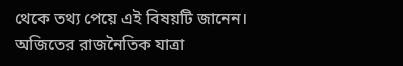থেকে তথ্য পেয়ে এই বিষয়টি জানেন।
অজিতের রাজনৈতিক যাত্রা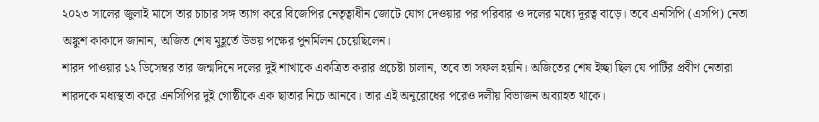২০২৩ সালের জুলাই মাসে তার চাচার সঙ্গ ত্যাগ করে বিজেপির নেতৃত্বাধীন জোটে যোগ দেওয়ার পর পরিবার ও দলের মধ্যে দূরত্ব বাড়ে। তবে এনসিপি (এসপি) নেতা অঙ্কুশ কাকাদে জানান, অজিত শেষ মুহূর্তে উভয় পক্ষের পুনর্মিলন চেয়েছিলেন।
শারদ পাওয়ার ১২ ডিসেম্বর তার জন্মদিনে দলের দুই শাখাকে একত্রিত করার প্রচেষ্টা চালান, তবে তা সফল হয়নি। অজিতের শেষ ইচ্ছা ছিল যে পার্টির প্রবীণ নেতারা শারদকে মধ্যস্থতা করে এনসিপির দুই গোষ্ঠীকে এক ছাতার নিচে আনবে। তার এই অনুরোধের পরেও দলীয় বিভাজন অব্যাহত থাকে।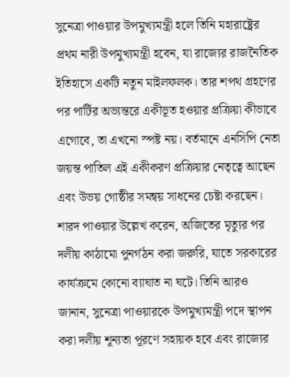সুনেত্রা পাওয়ার উপমুখ্যমন্ত্রী হলে তিনি মহারাষ্ট্রের প্রথম নারী উপমুখ্যমন্ত্রী হবেন, যা রাজ্যের রাজনৈতিক ইতিহাসে একটি নতুন মাইলফলক। তার শপথ গ্রহণের পর পার্টির অভ্যন্তরে একীভূত হওয়ার প্রক্রিয়া কীভাবে এগোবে, তা এখনো স্পষ্ট নয়। বর্তমানে এনসিপি নেতা জয়ন্ত পাতিল এই একীকরণ প্রক্রিয়ার নেতৃত্বে আছেন এবং উভয় গোষ্ঠীর সমন্বয় সাধনের চেষ্টা করছেন।
শারদ পাওয়ার উল্লেখ করেন, অজিতের মৃত্যুর পর দলীয় কাঠামো পুনর্গঠন করা জরুরি, যাতে সরকারের কার্যক্রমে কোনো ব্যাঘাত না ঘটে। তিনি আরও জানান, সুনেত্রা পাওয়ারকে উপমুখ্যমন্ত্রী পদে স্থাপন করা দলীয় শূন্যতা পূরণে সহায়ক হবে এবং রাজ্যের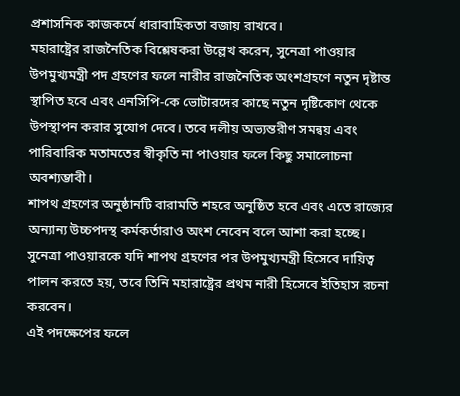প্রশাসনিক কাজকর্মে ধারাবাহিকতা বজায় রাখবে।
মহারাষ্ট্রের রাজনৈতিক বিশ্লেষকরা উল্লেখ করেন, সুনেত্রা পাওয়ার উপমুখ্যমন্ত্রী পদ গ্রহণের ফলে নারীর রাজনৈতিক অংশগ্রহণে নতুন দৃষ্টান্ত স্থাপিত হবে এবং এনসিপি-কে ভোটারদের কাছে নতুন দৃষ্টিকোণ থেকে উপস্থাপন করার সুযোগ দেবে। তবে দলীয় অভ্যন্তরীণ সমন্বয় এবং পারিবারিক মতামতের স্বীকৃতি না পাওয়ার ফলে কিছু সমালোচনা অবশ্যম্ভাবী।
শাপথ গ্রহণের অনুষ্ঠানটি বারামতি শহরে অনুষ্ঠিত হবে এবং এতে রাজ্যের অন্যান্য উচ্চপদস্থ কর্মকর্তারাও অংশ নেবেন বলে আশা করা হচ্ছে। সুনেত্রা পাওয়ারকে যদি শাপথ গ্রহণের পর উপমুখ্যমন্ত্রী হিসেবে দায়িত্ব পালন করতে হয়, তবে তিনি মহারাষ্ট্রের প্রথম নারী হিসেবে ইতিহাস রচনা করবেন।
এই পদক্ষেপের ফলে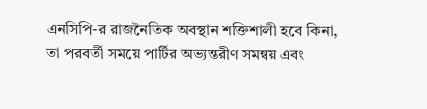এনসিপি-র রাজনৈতিক অবস্থান শক্তিশালী হবে কিনা, তা পরবর্তী সময়ে পার্টির অভ্যন্তরীণ সমন্বয় এবং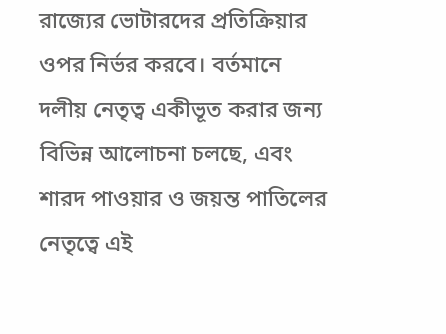রাজ্যের ভোটারদের প্রতিক্রিয়ার ওপর নির্ভর করবে। বর্তমানে দলীয় নেতৃত্ব একীভূত করার জন্য বিভিন্ন আলোচনা চলছে, এবং শারদ পাওয়ার ও জয়ন্ত পাতিলের নেতৃত্বে এই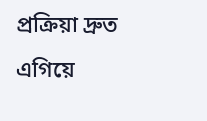প্রক্রিয়া দ্রুত এগিয়ে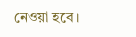নেওয়া হবে।